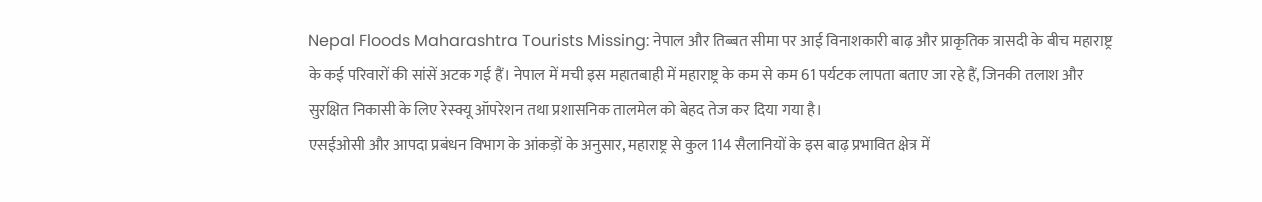Nepal Floods Maharashtra Tourists Missing: नेपाल और तिब्बत सीमा पर आई विनाशकारी बाढ़ और प्राकृतिक त्रासदी के बीच महाराष्ट्र के कई परिवारों की सांसें अटक गई हैं। नेपाल में मची इस महातबाही में महाराष्ट्र के कम से कम 61 पर्यटक लापता बताए जा रहे हैं, जिनकी तलाश और सुरक्षित निकासी के लिए रेस्क्यू ऑपरेशन तथा प्रशासनिक तालमेल को बेहद तेज कर दिया गया है।
एसईओसी और आपदा प्रबंधन विभाग के आंकड़ों के अनुसार, महाराष्ट्र से कुल 114 सैलानियों के इस बाढ़ प्रभावित क्षेत्र में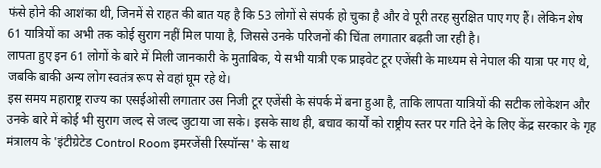फंसे होने की आशंका थी, जिनमें से राहत की बात यह है कि 53 लोगों से संपर्क हो चुका है और वे पूरी तरह सुरक्षित पाए गए हैं। लेकिन शेष 61 यात्रियों का अभी तक कोई सुराग नहीं मिल पाया है, जिससे उनके परिजनों की चिंता लगातार बढ़ती जा रही है।
लापता हुए इन 61 लोगों के बारे में मिली जानकारी के मुताबिक, ये सभी यात्री एक प्राइवेट टूर एजेंसी के माध्यम से नेपाल की यात्रा पर गए थे, जबकि बाकी अन्य लोग स्वतंत्र रूप से वहां घूम रहे थे।
इस समय महाराष्ट्र राज्य का एसईओसी लगातार उस निजी टूर एजेंसी के संपर्क में बना हुआ है, ताकि लापता यात्रियों की सटीक लोकेशन और उनके बारे में कोई भी सुराग जल्द से जल्द जुटाया जा सके। इसके साथ ही, बचाव कार्यों को राष्ट्रीय स्तर पर गति देने के लिए केंद्र सरकार के गृह मंत्रालय के 'इंटीग्रेटेड Control Room इमरजेंसी रिस्पॉन्स' के साथ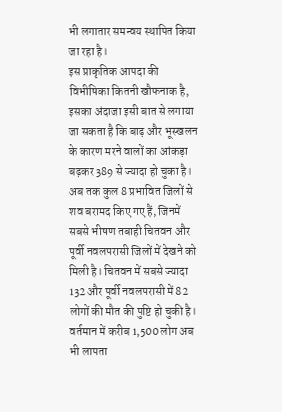भी लगातार समन्वय स्थापित किया जा रहा है।
इस प्राकृतिक आपदा की विभीषिका कितनी खौफनाक है, इसका अंदाजा इसी बात से लगाया जा सकता है कि बाढ़ और भूस्खलन के कारण मरने वालों का आंकड़ा बढ़कर 389 से ज्यादा हो चुका है। अब तक कुल 8 प्रभावित जिलों से शव बरामद किए गए हैं, जिनमें सबसे भीषण तबाही चितवन और पूर्वी नवलपरासी जिलों में देखने को मिली है। चितवन में सबसे ज्यादा 132 और पूर्वी नवलपरासी में 82 लोगों की मौत की पुष्टि हो चुकी है।
वर्तमान में करीब 1,500 लोग अब भी लापता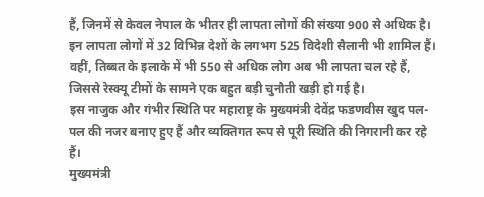हैं, जिनमें से केवल नेपाल के भीतर ही लापता लोगों की संख्या 900 से अधिक है। इन लापता लोगों में 32 विभिन्न देशों के लगभग 525 विदेशी सैलानी भी शामिल हैं। वहीं, तिब्बत के इलाके में भी 550 से अधिक लोग अब भी लापता चल रहे हैं, जिससे रेस्क्यू टीमों के सामने एक बहुत बड़ी चुनौती खड़ी हो गई है।
इस नाजुक और गंभीर स्थिति पर महाराष्ट्र के मुख्यमंत्री देवेंद्र फडणवीस खुद पल-पल की नजर बनाए हुए हैं और व्यक्तिगत रूप से पूरी स्थिति की निगरानी कर रहे हैं।
मुख्यमंत्री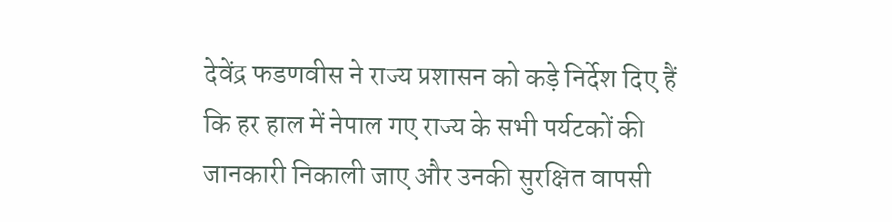देवेंद्र फडणवीस ने राज्य प्रशासन को कड़े निर्देश दिए हैं कि हर हाल में नेपाल गए राज्य के सभी पर्यटकों की जानकारी निकाली जाए और उनकी सुरक्षित वापसी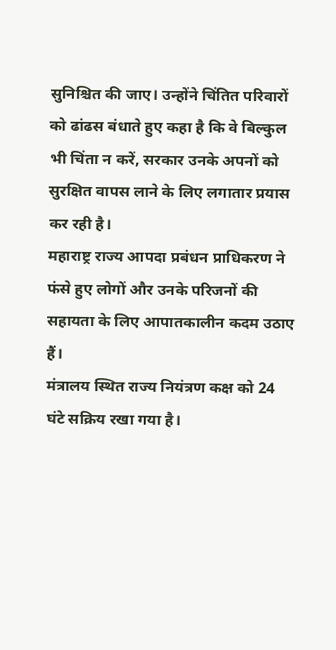सुनिश्चित की जाए। उन्होंने चिंतित परिवारों को ढांढस बंधाते हुए कहा है कि वे बिल्कुल भी चिंता न करें, सरकार उनके अपनों को सुरक्षित वापस लाने के लिए लगातार प्रयास कर रही है।
महाराष्ट्र राज्य आपदा प्रबंधन प्राधिकरण ने फंसे हुए लोगों और उनके परिजनों की सहायता के लिए आपातकालीन कदम उठाए हैं।
मंत्रालय स्थित राज्य नियंत्रण कक्ष को 24 घंटे सक्रिय रखा गया है।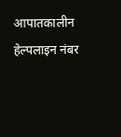आपातकालीन हेल्पलाइन नंबर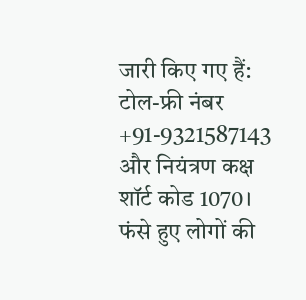जारी किए गए हैं: टोल-फ्री नंबर +91-9321587143 और नियंत्रण कक्ष शॉर्ट कोड 1070।
फंसे हुए लोगों की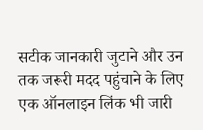सटीक जानकारी जुटाने और उन तक जरूरी मदद पहुंचाने के लिए एक ऑनलाइन लिंक भी जारी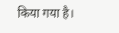किया गया है।